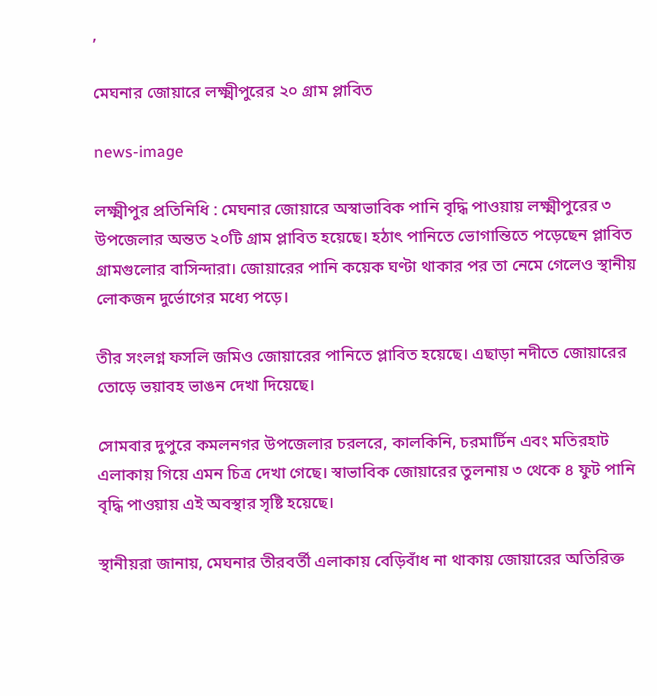,

মেঘনার জোয়ারে লক্ষ্মীপুরের ২০ গ্রাম প্লাবিত

news-image

লক্ষ্মীপুর প্রতিনিধি : মেঘনার জোয়ারে অস্বাভাবিক পানি বৃদ্ধি পাওয়ায় লক্ষ্মীপুরের ৩ উপজেলার অন্তত ২০টি গ্রাম প্লাবিত হয়েছে। হঠাৎ পানিতে ভোগান্তিতে পড়েছেন প্লাবিত গ্রামগুলোর বাসিন্দারা। জোয়ারের পানি কয়েক ঘণ্টা থাকার পর তা নেমে গেলেও স্থানীয় লোকজন দুর্ভোগের মধ্যে পড়ে।

তীর সংলগ্ন ফসলি জমিও জোয়ারের পানিতে প্লাবিত হয়েছে। এছাড়া নদীতে জোয়ারের তোড়ে ভয়াবহ ভাঙন দেখা দিয়েছে।

সোমবার দুপুরে কমলনগর উপজেলার চরলরে, কালকিনি, চরমার্টিন এবং মতিরহাট এলাকায় গিয়ে এমন চিত্র দেখা গেছে। স্বাভাবিক জোয়ারের তুলনায় ৩ থেকে ৪ ফুট পানি বৃদ্ধি পাওয়ায় এই অবস্থার সৃষ্টি হয়েছে।

স্থানীয়রা জানায়, মেঘনার তীরবর্তী এলাকায় বেড়িবাঁধ না থাকায় জোয়ারের অতিরিক্ত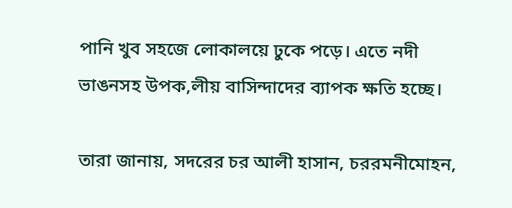পানি খুব সহজে লোকালয়ে ঢুকে পড়ে। এতে নদী ভাঙনসহ উপক‚লীয় বাসিন্দাদের ব্যাপক ক্ষতি হচ্ছে।

তারা জানায়, সদরের চর আলী হাসান, চররমনীমোহন,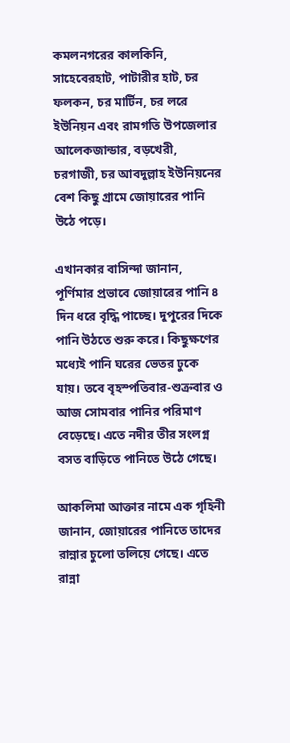কমলনগরের কালকিনি, সাহেবেরহাট, পাটারীর হাট, চর ফলকন, চর মার্টিন, চর লরে ইউনিয়ন এবং রামগতি উপজেলার আলেকজান্ডার, বড়খেরী, চরগাজী, চর আবদুল্লাহ ইউনিয়নের বেশ কিছু গ্রামে জোয়ারের পানি উঠে পড়ে।

এখানকার বাসিন্দা জানান, পূর্ণিমার প্রভাবে জোয়ারের পানি ৪ দিন ধরে বৃদ্ধি পাচ্ছে। দুপুরের দিকে পানি উঠতে শুরু করে। কিছুক্ষণের মধ্যেই পানি ঘরের ভেতর ঢুকে যায়। তবে বৃহস্পতিবার-শুক্রবার ও আজ সোমবার পানির পরিমাণ বেড়েছে। এতে নদীর তীর সংলগ্ন বসত বাড়িতে পানিতে উঠে গেছে।

আকলিমা আক্তার নামে এক গৃহিনী জানান, জোয়ারের পানিতে তাদের রান্নার চুলো তলিয়ে গেছে। এতে রান্না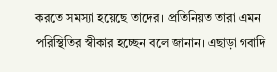করতে সমস্যা হয়েছে তাদের। প্রতিনিয়ত তারা এমন পরিস্থিতির স্বীকার হচ্ছেন বলে জানান। এছাড়া গবাদি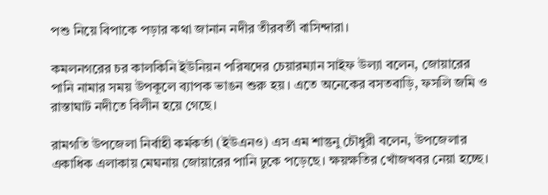পশু নিয়ে বিপাকে পড়ার কথা জানান নদীর তীরবর্তী বাসিন্দারা।

কমলনগরের চর কালকিনি ইউনিয়ন পরিষদের চেয়ারম্যান সাইফ উল্যা বলেন, জোয়ারের পানি নামার সময় উপকূলে ব্যাপক ভাঙন শুরু হয়। এতে অনেকের বসতবাড়ি, ফসলি জমি ও রাস্তাঘাট নদীতে বিলীন হয়ে গেছে।

রামগতি উপজেলা নির্বাহী কর্মকর্তা (ইউএনও) এস এম শান্তুনু চৌধুরী বলেন, উপজেলার একাধিক এলাকায় মেঘনায় জোয়ারের পানি ঢুকে পড়েছে। ক্ষয়ক্ষতির খোঁজখবর নেয়া হচ্ছে।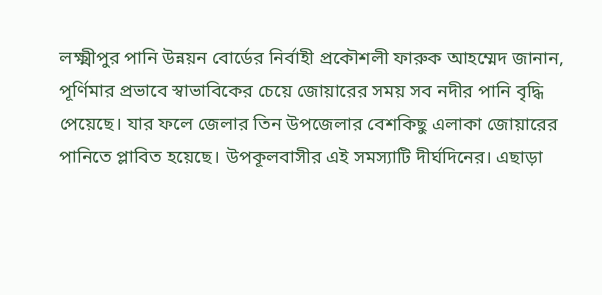লক্ষ্মীপুর পানি উন্নয়ন বোর্ডের নির্বাহী প্রকৌশলী ফারুক আহম্মেদ জানান, পূর্ণিমার প্রভাবে স্বাভাবিকের চেয়ে জোয়ারের সময় সব নদীর পানি বৃদ্ধি পেয়েছে। যার ফলে জেলার তিন উপজেলার বেশকিছু এলাকা জোয়ারের পানিতে প্লাবিত হয়েছে। উপকূলবাসীর এই সমস্যাটি দীর্ঘদিনের। এছাড়া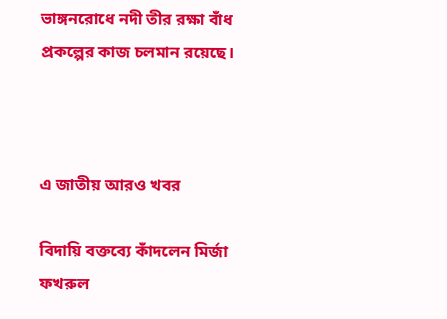ভাঙ্গনরোধে নদী তীর রক্ষা বাঁধ প্রকল্পের কাজ চলমান রয়েছে।



এ জাতীয় আরও খবর

বিদায়ি বক্তব্যে কাঁদলেন মির্জা ফখরুল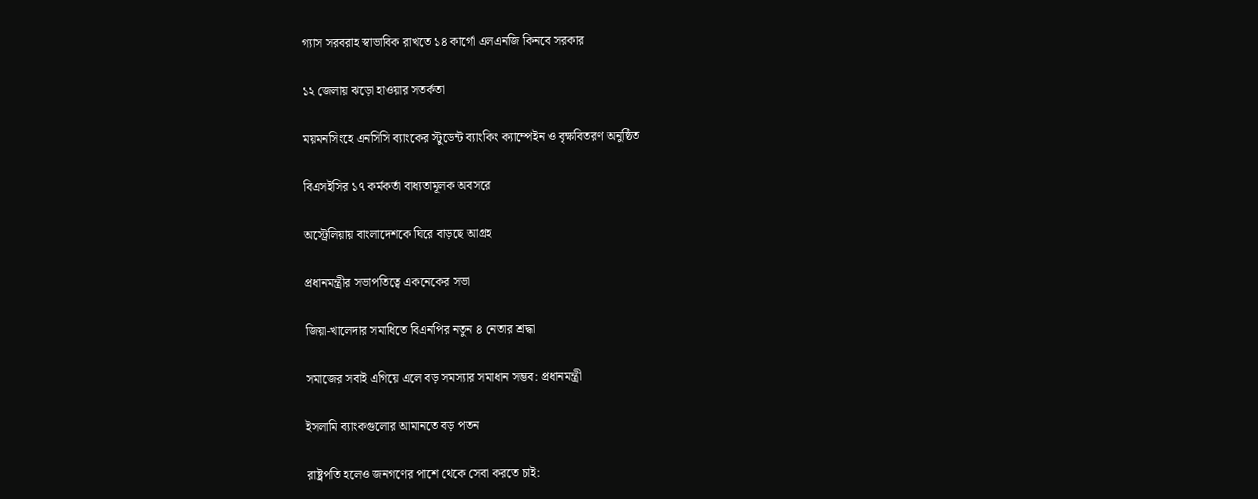গ্যাস সরবরাহ স্বাভাবিক রাখতে ১৪ কার্গো এলএনজি কিনবে সরকার

১২ জেলায় ঝড়ো হাওয়ার সতর্কতা

ময়মনসিংহে এনসিসি ব্যাংকের স্টুডেন্ট ব্যাংকিং ক্যাম্পেইন ও বৃক্ষবিতরণ অনুষ্ঠিত

বিএসইসির ১৭ কর্মকর্তা বাধ্যতামূলক অবসরে

অস্ট্রেলিয়ায় বাংলাদেশকে ঘিরে বাড়ছে আগ্রহ

প্রধানমন্ত্রীর সভাপতিত্বে একনেকের সভা

জিয়া-খালেদার সমাধিতে বিএনপির নতুন ৪ নেতার শ্রদ্ধা

সমাজের সবাই এগিয়ে এলে বড় সমস্যার সমাধান সম্ভব: প্রধানমন্ত্রী

ইসলামি ব্যাংকগুলোর আমানতে বড় পতন

রাষ্ট্রপতি হলেও জনগণের পাশে থেকে সেবা করতে চাই: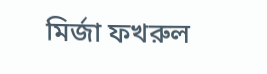মির্জা ফখরুল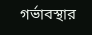গর্ভাবস্থার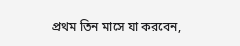প্রথম তিন মাসে যা করবেন,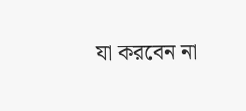যা করবেন না